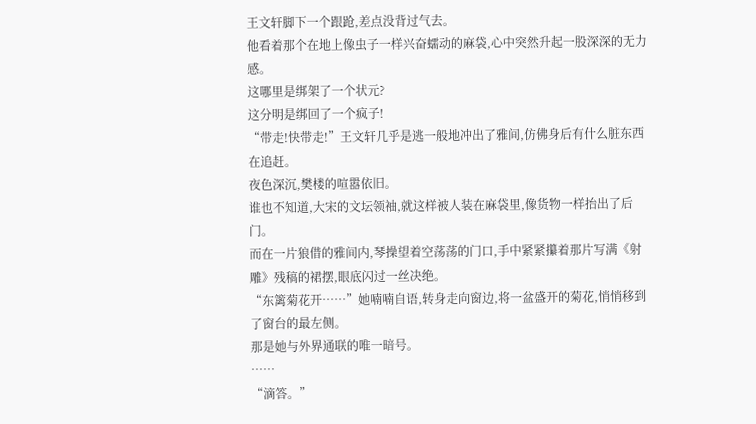王文轩脚下一个跟跄,差点没背过气去。
他看着那个在地上像虫子一样兴奋蠕动的麻袋,心中突然升起一股深深的无力感。
这哪里是绑架了一个状元?
这分明是绑回了一个疯子!
“带走!快带走!”王文轩几乎是逃一般地冲出了雅间,仿佛身后有什么脏东西在追赶。
夜色深沉,樊楼的喧嚣依旧。
谁也不知道,大宋的文坛领袖,就这样被人装在麻袋里,像货物一样抬出了后门。
而在一片狼借的雅间内,琴操望着空荡荡的门口,手中紧紧攥着那片写满《射雕》残稿的裙摆,眼底闪过一丝决绝。
“东篱菊花开……”她喃喃自语,转身走向窗边,将一盆盛开的菊花,悄悄移到了窗台的最左侧。
那是她与外界通联的唯一暗号。
……
“滴答。”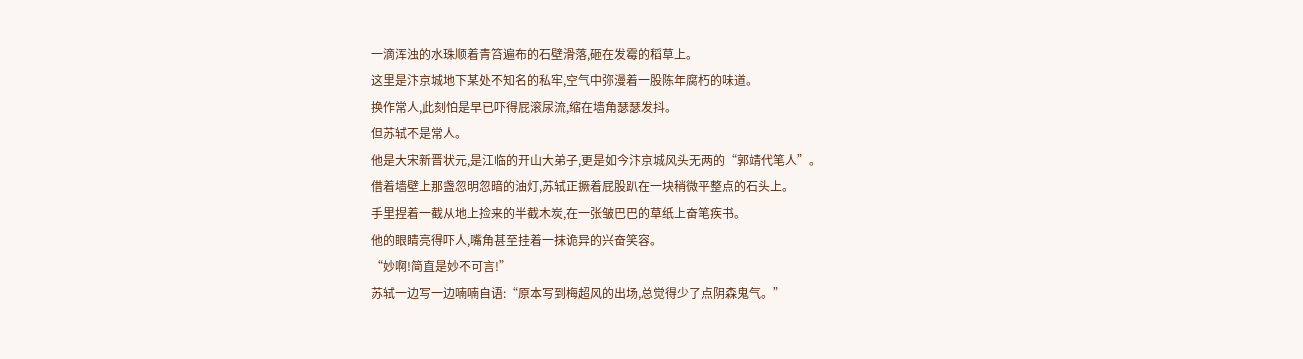一滴浑浊的水珠顺着青笞遍布的石壁滑落,砸在发霉的稻草上。
这里是汴京城地下某处不知名的私牢,空气中弥漫着一股陈年腐朽的味道。
换作常人,此刻怕是早已吓得屁滚尿流,缩在墙角瑟瑟发抖。
但苏轼不是常人。
他是大宋新晋状元,是江临的开山大弟子,更是如今汴京城风头无两的“郭靖代笔人”。
借着墙壁上那盏忽明忽暗的油灯,苏轼正撅着屁股趴在一块稍微平整点的石头上。
手里捏着一截从地上捡来的半截木炭,在一张皱巴巴的草纸上奋笔疾书。
他的眼睛亮得吓人,嘴角甚至挂着一抹诡异的兴奋笑容。
“妙啊!简直是妙不可言!”
苏轼一边写一边喃喃自语:“原本写到梅超风的出场,总觉得少了点阴森鬼气。”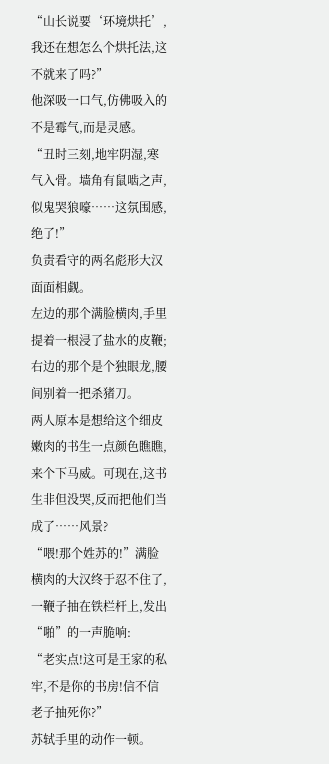“山长说要‘环境烘托’,我还在想怎么个烘托法,这不就来了吗?”
他深吸一口气,仿佛吸入的不是霉气,而是灵感。
“丑时三刻,地牢阴湿,寒气入骨。墙角有鼠啮之声,似鬼哭狼嚎……这氛围感,绝了!”
负责看守的两名彪形大汉面面相觑。
左边的那个满脸横肉,手里提着一根浸了盐水的皮鞭;右边的那个是个独眼龙,腰间别着一把杀猪刀。
两人原本是想给这个细皮嫩肉的书生一点颜色瞧瞧,来个下马威。可现在,这书生非但没哭,反而把他们当成了……风景?
“喂!那个姓苏的!”满脸横肉的大汉终于忍不住了,一鞭子抽在铁栏杆上,发出“啪”的一声脆响:
“老实点!这可是王家的私牢,不是你的书房!信不信老子抽死你?”
苏轼手里的动作一顿。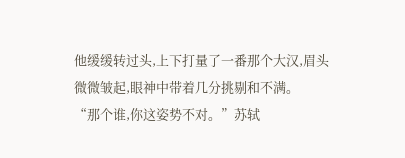他缓缓转过头,上下打量了一番那个大汉,眉头微微皱起,眼神中带着几分挑剔和不满。
“那个谁,你这姿势不对。”苏轼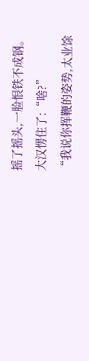摇了摇头,一脸恨铁不成钢。
大汉愣住了:“啥?”
“我说你挥鞭的姿势,太业馀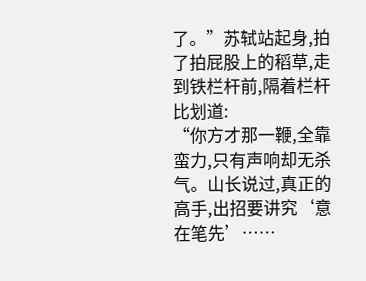了。”苏轼站起身,拍了拍屁股上的稻草,走到铁栏杆前,隔着栏杆比划道:
“你方才那一鞭,全靠蛮力,只有声响却无杀气。山长说过,真正的高手,出招要讲究‘意在笔先’……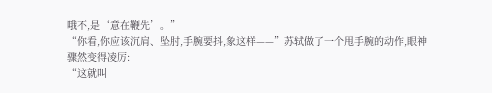哦不,是‘意在鞭先’。”
“你看,你应该沉肩、坠肘,手腕要抖,象这样——”苏轼做了一个甩手腕的动作,眼神骤然变得凌厉:
“这就叫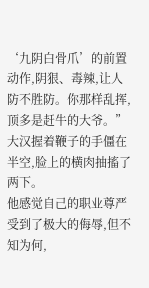‘九阴白骨爪’的前置动作,阴狠、毒辣,让人防不胜防。你那样乱挥,顶多是赶牛的大爷。”
大汉握着鞭子的手僵在半空,脸上的横肉抽搐了两下。
他感觉自己的职业尊严受到了极大的侮辱,但不知为何,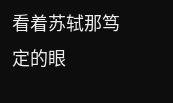看着苏轼那笃定的眼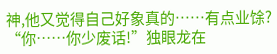神,他又觉得自己好象真的……有点业馀?
“你……你少废话!”独眼龙在